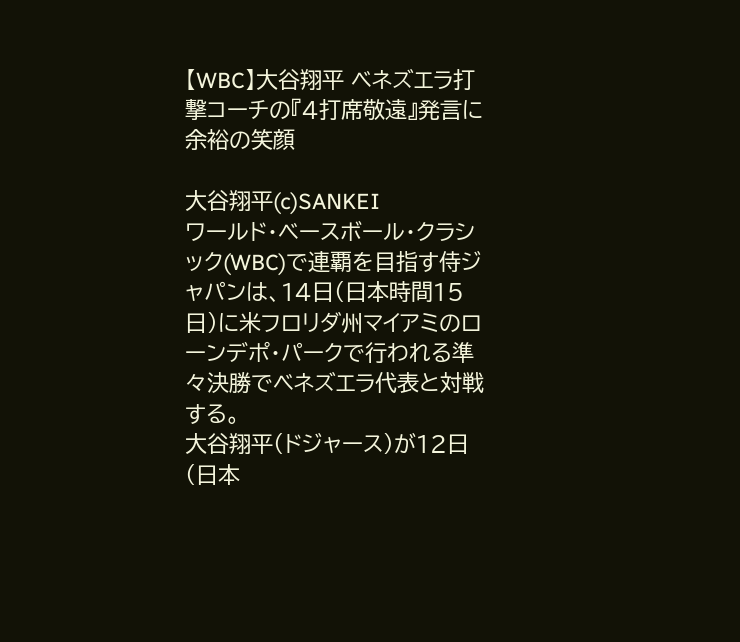【WBC】大谷翔平 ベネズエラ打撃コーチの『4打席敬遠』発言に余裕の笑顔

大谷翔平(c)SANKEI
ワールド・ベースボール・クラシック(WBC)で連覇を目指す侍ジャパンは、14日(日本時間15日)に米フロリダ州マイアミのローンデポ・パークで行われる準々決勝でベネズエラ代表と対戦する。
大谷翔平(ドジャース)が12日(日本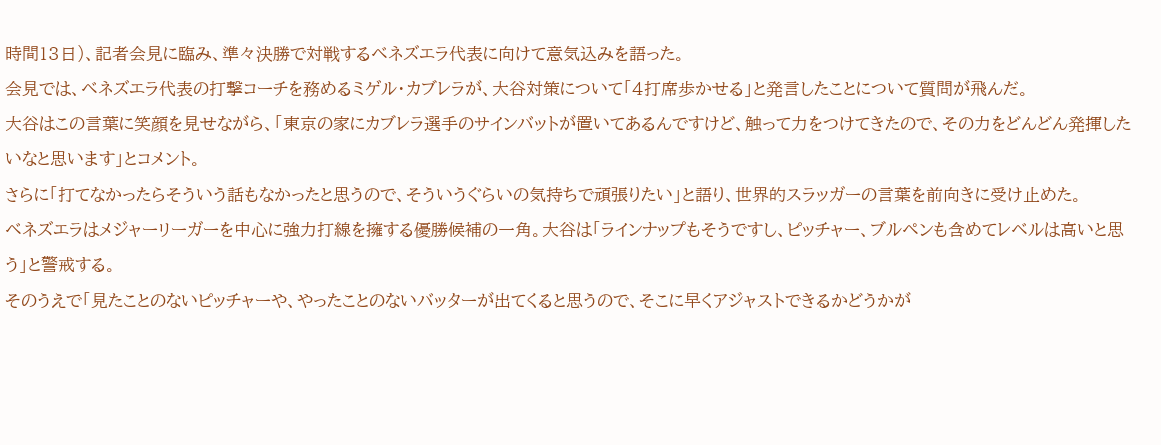時間13日)、記者会見に臨み、準々決勝で対戦するベネズエラ代表に向けて意気込みを語った。
会見では、ベネズエラ代表の打撃コーチを務めるミゲル・カブレラが、大谷対策について「4打席歩かせる」と発言したことについて質問が飛んだ。
大谷はこの言葉に笑顔を見せながら、「東京の家にカブレラ選手のサインバットが置いてあるんですけど、触って力をつけてきたので、その力をどんどん発揮したいなと思います」とコメント。
さらに「打てなかったらそういう話もなかったと思うので、そういうぐらいの気持ちで頑張りたい」と語り、世界的スラッガーの言葉を前向きに受け止めた。
ベネズエラはメジャーリーガーを中心に強力打線を擁する優勝候補の一角。大谷は「ラインナップもそうですし、ピッチャー、ブルペンも含めてレベルは高いと思う」と警戒する。
そのうえで「見たことのないピッチャーや、やったことのないバッターが出てくると思うので、そこに早くアジャストできるかどうかが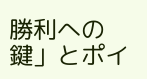勝利への鍵」とポイ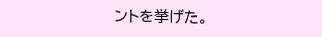ントを挙げた。